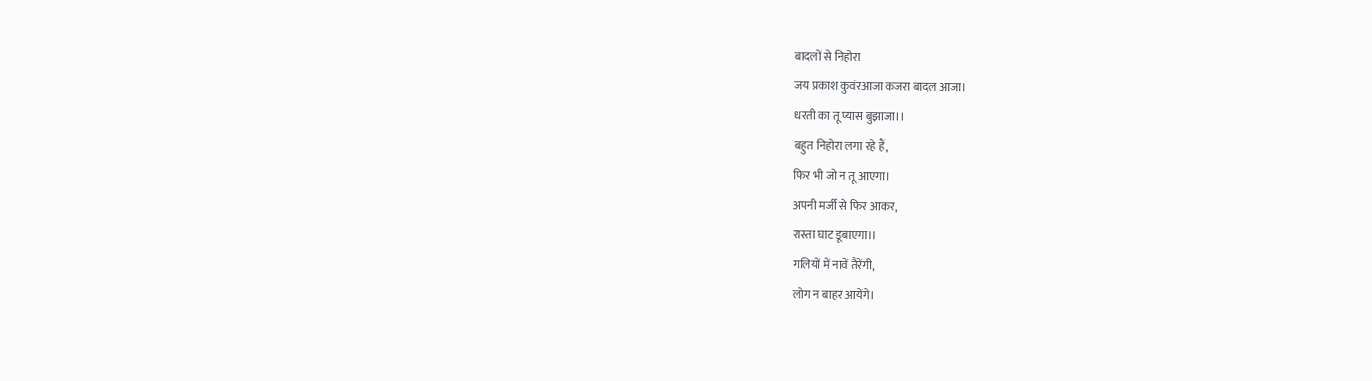बादलों से निहोरा
जय प्रकाश कुवंरआजा कजरा बादल आजा।
धरती का तू प्यास बुझाजा।।
बहुत निहोरा लगा रहे हैं,
फिर भी जो न तू आएगा।
अपनी मर्जी से फिर आकर,
रास्ता घाट डूबाएगा।।
गलियों में नावें तैरेंगी,
लोग न बाहर आयेंगे।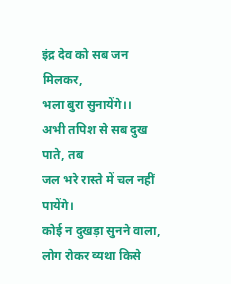इंद्र देव को सब जन मिलकर,
भला बुरा सुनायेंगे।।
अभी तपिश से सब दुख पाते, तब
जल भरे रास्ते में चल नहीं पायेंगे।
कोई न दुखड़ा सुनने वाला,
लोग रोकर व्यथा किसे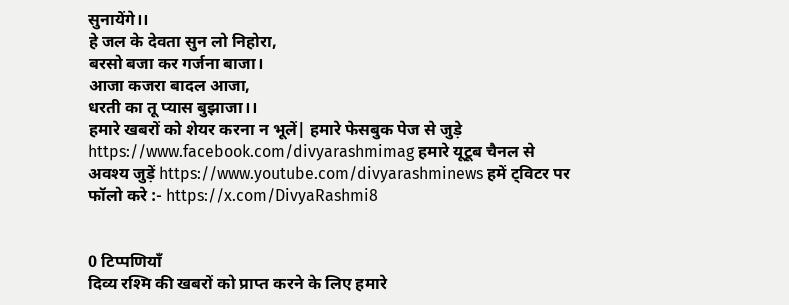सुनायेंगे।।
हे जल के देवता सुन लो निहोरा,
बरसो बजा कर गर्जना बाजा।
आजा कजरा बादल आजा,
धरती का तू प्यास बुझाजा।।
हमारे खबरों को शेयर करना न भूलें| हमारे फेसबुक पेज से जुड़े https://www.facebook.com/divyarashmimag हमारे यूटूब चैनल से अवश्य जुड़ें https://www.youtube.com/divyarashminews हमें ट्विटर पर फॉलो करे :- https://x.com/DivyaRashmi8


0 टिप्पणियाँ
दिव्य रश्मि की खबरों को प्राप्त करने के लिए हमारे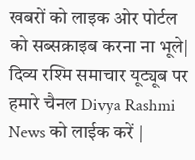खबरों को लाइक ओर पोर्टल को सब्सक्राइब करना ना भूले| दिव्य रश्मि समाचार यूट्यूब पर हमारे चैनल Divya Rashmi News को लाईक करें |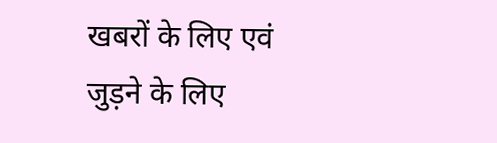खबरों के लिए एवं जुड़ने के लिए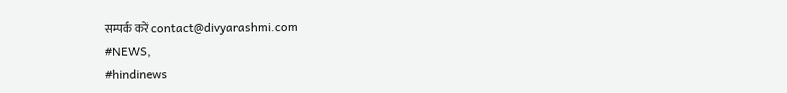सम्पर्क करें contact@divyarashmi.com
#NEWS,
#hindinews